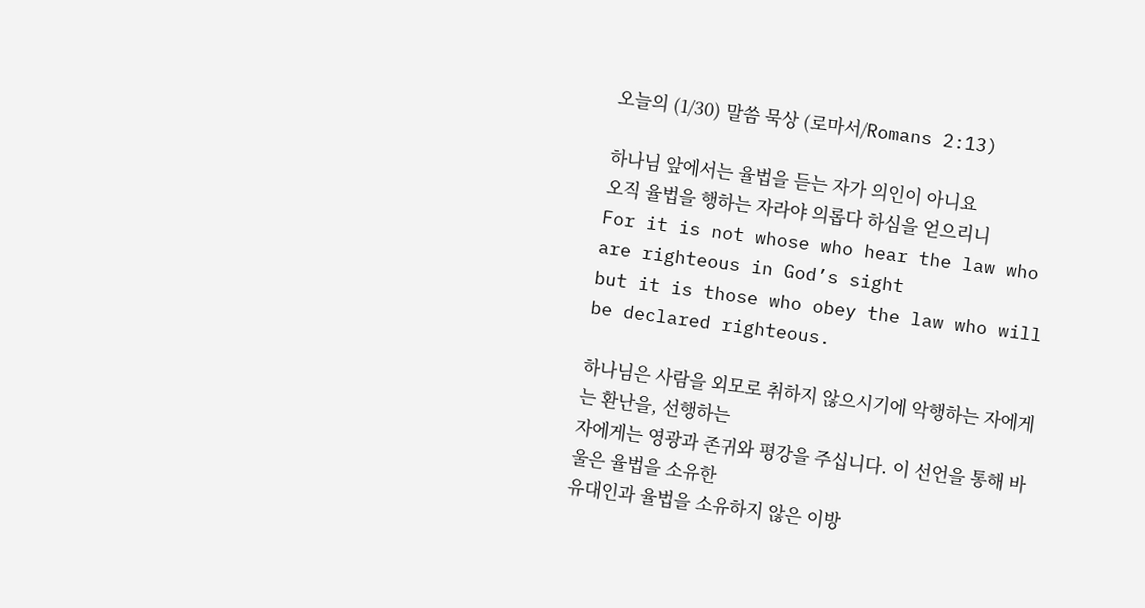오늘의 (1/30) 말씀 묵상 (로마서/Romans 2:13)

하나님 앞에서는 율법을 듣는 자가 의인이 아니요
오직 율법을 행하는 자라야 의롭다 하심을 얻으리니
For it is not whose who hear the law who are righteous in God’s sight
but it is those who obey the law who will be declared righteous.

하나님은 사람을 외모로 취하지 않으시기에 악행하는 자에게는 환난을, 선행하는
자에게는 영광과 존귀와 평강을 주십니다. 이 선언을 통해 바울은 율법을 소유한
유대인과 율법을 소유하지 않은 이방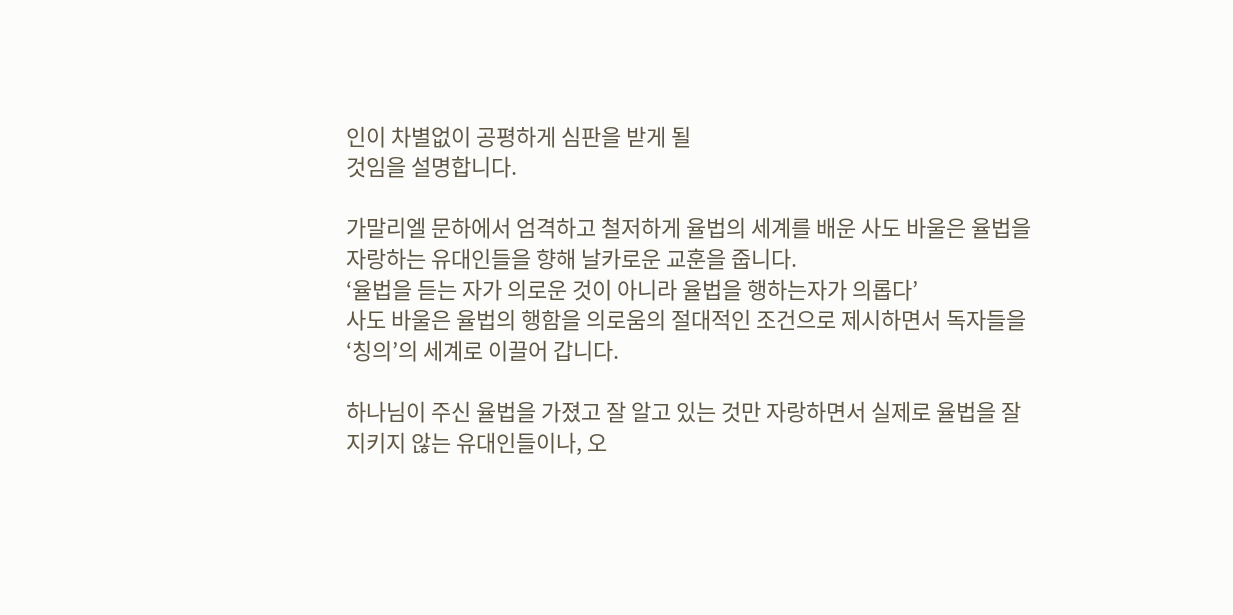인이 차별없이 공평하게 심판을 받게 될
것임을 설명합니다.

가말리엘 문하에서 엄격하고 철저하게 율법의 세계를 배운 사도 바울은 율법을
자랑하는 유대인들을 향해 날카로운 교훈을 줍니다.
‘율법을 듣는 자가 의로운 것이 아니라 율법을 행하는자가 의롭다’
사도 바울은 율법의 행함을 의로움의 절대적인 조건으로 제시하면서 독자들을
‘칭의’의 세계로 이끌어 갑니다.

하나님이 주신 율법을 가졌고 잘 알고 있는 것만 자랑하면서 실제로 율법을 잘
지키지 않는 유대인들이나, 오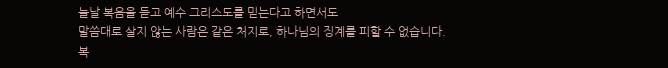늘날 복음을 듣고 예수 그리스도를 믿는다고 하면서도
말씀대로 살지 않는 사람은 같은 처지로, 하나님의 징계를 피할 수 없습니다.
복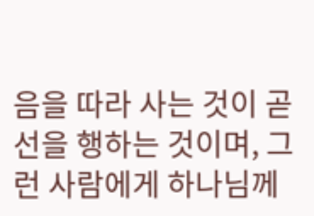음을 따라 사는 것이 곧 선을 행하는 것이며, 그런 사람에게 하나님께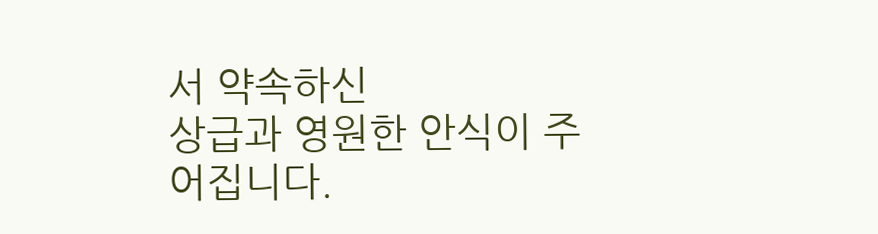서 약속하신
상급과 영원한 안식이 주어집니다.